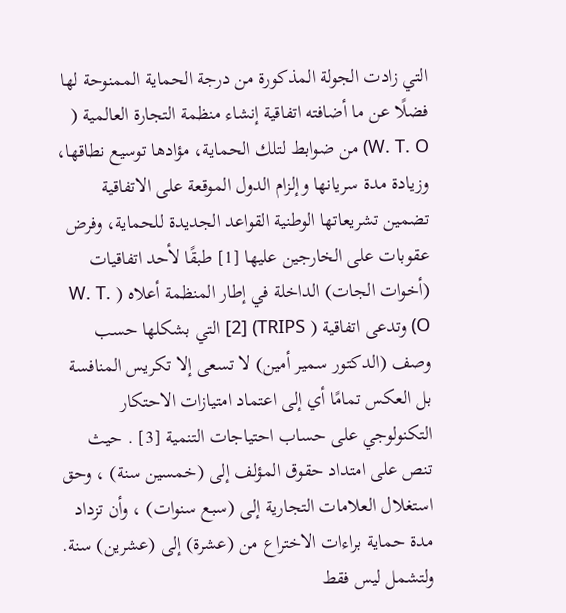التي زادت الجولة المذكورة من درجة الحماية الممنوحة لها فضلًا عن ما أضافته اتفاقية إنشاء منظمة التجارة العالمية ( W. T. O) من ضوابط لتلك الحماية، مؤادها توسيع نطاقها، وزيادة مدة سريانها وإلزام الدول الموقعة على الاتفاقية تضمين تشريعاتها الوطنية القواعد الجديدة للحماية، وفرض عقوبات على الخارجين عليها [1] طبقًا لأحد اتفاقيات (أخوات الجات) الداخلة في إطار المنظمة أعلاه ( W. T. O) وتدعى اتفاقية ( TRIPS) [2] التي بشكلها حسب وصف (الدكتور سمير أمين) لا تسعى إلا تكريس المنافسة بل العكس تمامًا أي إلى اعتماد امتيازات الاحتكار التكنولوجي على حساب احتياجات التنمية [3] . حيث تنص على امتداد حقوق المؤلف إلى (خمسين سنة) ، وحق استغلال العلامات التجارية إلى (سبع سنوات) ، وأن تزداد مدة حماية براءات الاختراع من (عشرة) إلى (عشرين) سنة. ولتشمل ليس فقط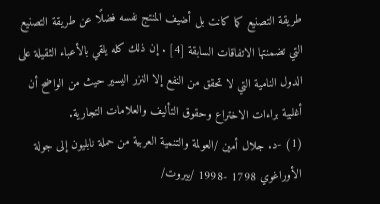طريقة التصنيع كما كانت بل أضيف المنتج نفسه فضلًا عن طريقة التصنيع التي تضمنتها الاتفاقات السابقة [4] . إن ذلك كله يلقي بالأعباء الثقيلة على الدول النامية التي لا تحقق من النفع إلا النزر اليسير حيث من الواضح أن أغلبية براءات الاختراع وحقوق التأليف والعلامات التجارية.
(1) -د. جلال أمين /العولمة والتنمية العربية من حملة نابليون إلى جولة الأوراغوي 1798 -1998 /بيروت/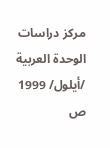مركز دراسات الوحدة العربية /أيلول/ 1999 ص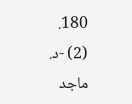180.
(2) -د. ماجد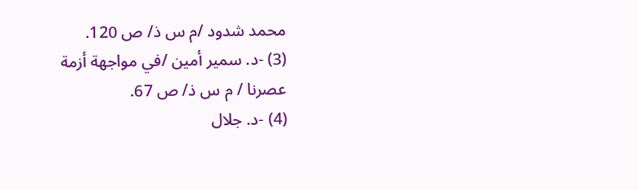محمد شدود /م س ذ/ ص 120.
(3) -د. سمير أمين /في مواجهة أزمة عصرنا / م س ذ/ ص 67.
(4) -د. جلال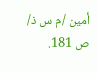أمين /م س ذ/ ص 181.